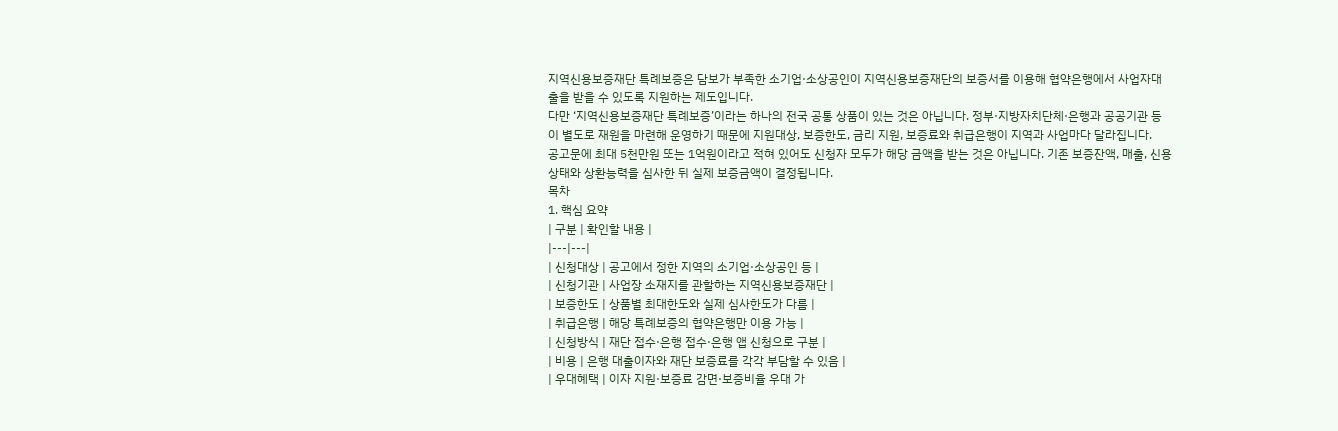지역신용보증재단 특례보증은 담보가 부족한 소기업·소상공인이 지역신용보증재단의 보증서를 이용해 협약은행에서 사업자대출을 받을 수 있도록 지원하는 제도입니다.
다만 ‘지역신용보증재단 특례보증’이라는 하나의 전국 공통 상품이 있는 것은 아닙니다. 정부·지방자치단체·은행과 공공기관 등이 별도로 재원을 마련해 운영하기 때문에 지원대상, 보증한도, 금리 지원, 보증료와 취급은행이 지역과 사업마다 달라집니다.
공고문에 최대 5천만원 또는 1억원이라고 적혀 있어도 신청자 모두가 해당 금액을 받는 것은 아닙니다. 기존 보증잔액, 매출, 신용상태와 상환능력을 심사한 뒤 실제 보증금액이 결정됩니다.
목차
1. 핵심 요약
| 구분 | 확인할 내용 |
|---|---|
| 신청대상 | 공고에서 정한 지역의 소기업·소상공인 등 |
| 신청기관 | 사업장 소재지를 관할하는 지역신용보증재단 |
| 보증한도 | 상품별 최대한도와 실제 심사한도가 다름 |
| 취급은행 | 해당 특례보증의 협약은행만 이용 가능 |
| 신청방식 | 재단 접수·은행 접수·은행 앱 신청으로 구분 |
| 비용 | 은행 대출이자와 재단 보증료를 각각 부담할 수 있음 |
| 우대혜택 | 이자 지원·보증료 감면·보증비율 우대 가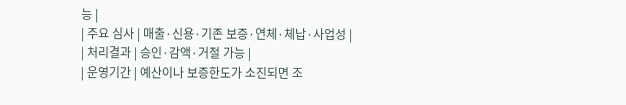능 |
| 주요 심사 | 매출·신용·기존 보증·연체·체납·사업성 |
| 처리결과 | 승인·감액·거절 가능 |
| 운영기간 | 예산이나 보증한도가 소진되면 조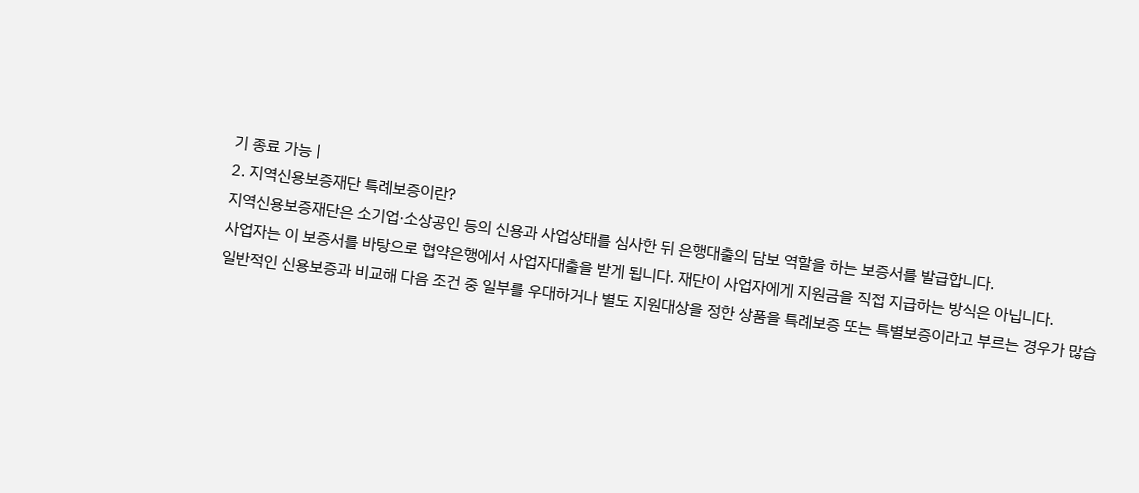기 종료 가능 |
2. 지역신용보증재단 특례보증이란?
지역신용보증재단은 소기업·소상공인 등의 신용과 사업상태를 심사한 뒤 은행대출의 담보 역할을 하는 보증서를 발급합니다.
사업자는 이 보증서를 바탕으로 협약은행에서 사업자대출을 받게 됩니다. 재단이 사업자에게 지원금을 직접 지급하는 방식은 아닙니다.
일반적인 신용보증과 비교해 다음 조건 중 일부를 우대하거나 별도 지원대상을 정한 상품을 특례보증 또는 특별보증이라고 부르는 경우가 많습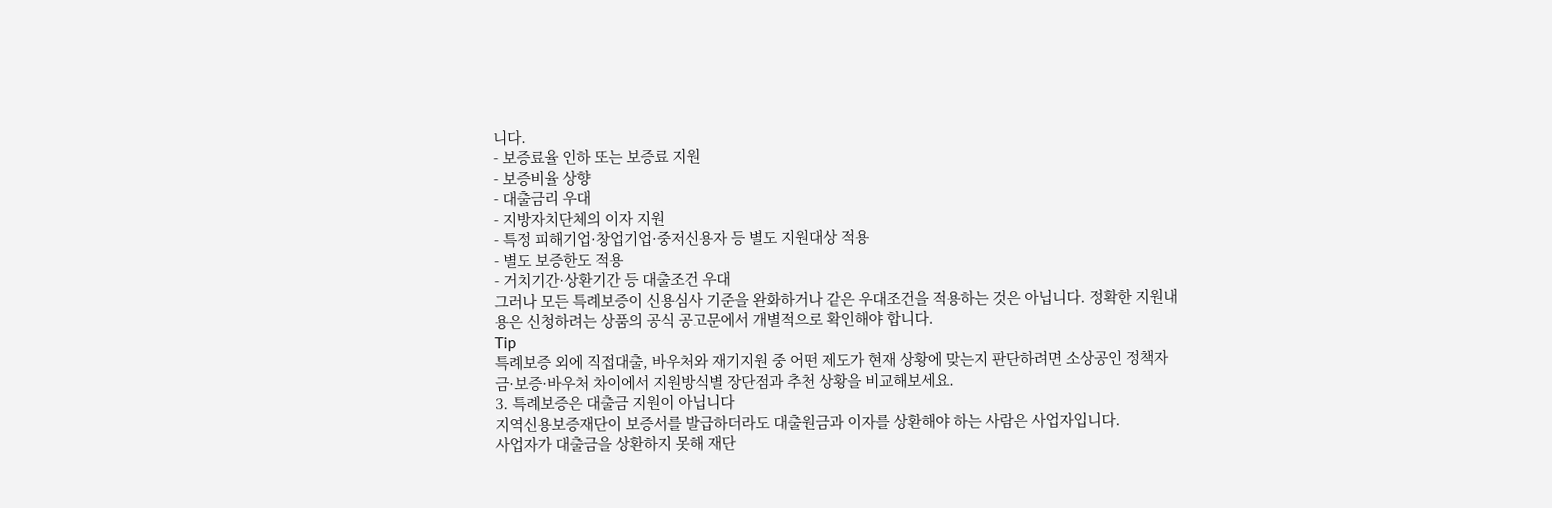니다.
- 보증료율 인하 또는 보증료 지원
- 보증비율 상향
- 대출금리 우대
- 지방자치단체의 이자 지원
- 특정 피해기업·창업기업·중저신용자 등 별도 지원대상 적용
- 별도 보증한도 적용
- 거치기간·상환기간 등 대출조건 우대
그러나 모든 특례보증이 신용심사 기준을 완화하거나 같은 우대조건을 적용하는 것은 아닙니다. 정확한 지원내용은 신청하려는 상품의 공식 공고문에서 개별적으로 확인해야 합니다.
Tip
특례보증 외에 직접대출, 바우처와 재기지원 중 어떤 제도가 현재 상황에 맞는지 판단하려면 소상공인 정책자금·보증·바우처 차이에서 지원방식별 장단점과 추천 상황을 비교해보세요.
3. 특례보증은 대출금 지원이 아닙니다
지역신용보증재단이 보증서를 발급하더라도 대출원금과 이자를 상환해야 하는 사람은 사업자입니다.
사업자가 대출금을 상환하지 못해 재단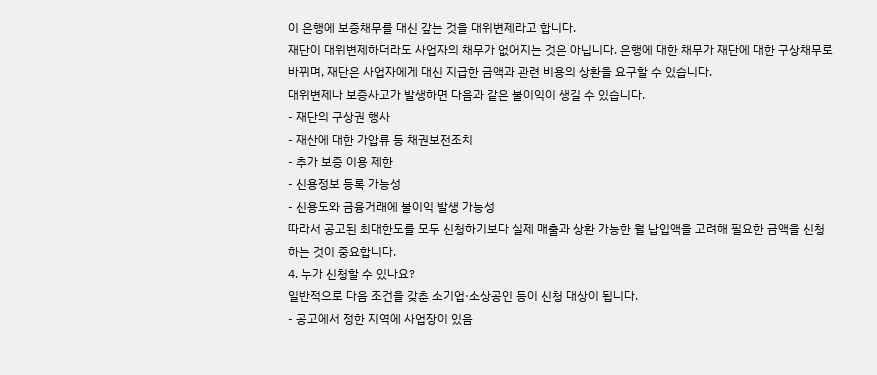이 은행에 보증채무를 대신 갚는 것을 대위변제라고 합니다.
재단이 대위변제하더라도 사업자의 채무가 없어지는 것은 아닙니다. 은행에 대한 채무가 재단에 대한 구상채무로 바뀌며, 재단은 사업자에게 대신 지급한 금액과 관련 비용의 상환을 요구할 수 있습니다.
대위변제나 보증사고가 발생하면 다음과 같은 불이익이 생길 수 있습니다.
- 재단의 구상권 행사
- 재산에 대한 가압류 등 채권보전조치
- 추가 보증 이용 제한
- 신용정보 등록 가능성
- 신용도와 금융거래에 불이익 발생 가능성
따라서 공고된 최대한도를 모두 신청하기보다 실제 매출과 상환 가능한 월 납입액을 고려해 필요한 금액을 신청하는 것이 중요합니다.
4. 누가 신청할 수 있나요?
일반적으로 다음 조건을 갖춘 소기업·소상공인 등이 신청 대상이 됩니다.
- 공고에서 정한 지역에 사업장이 있음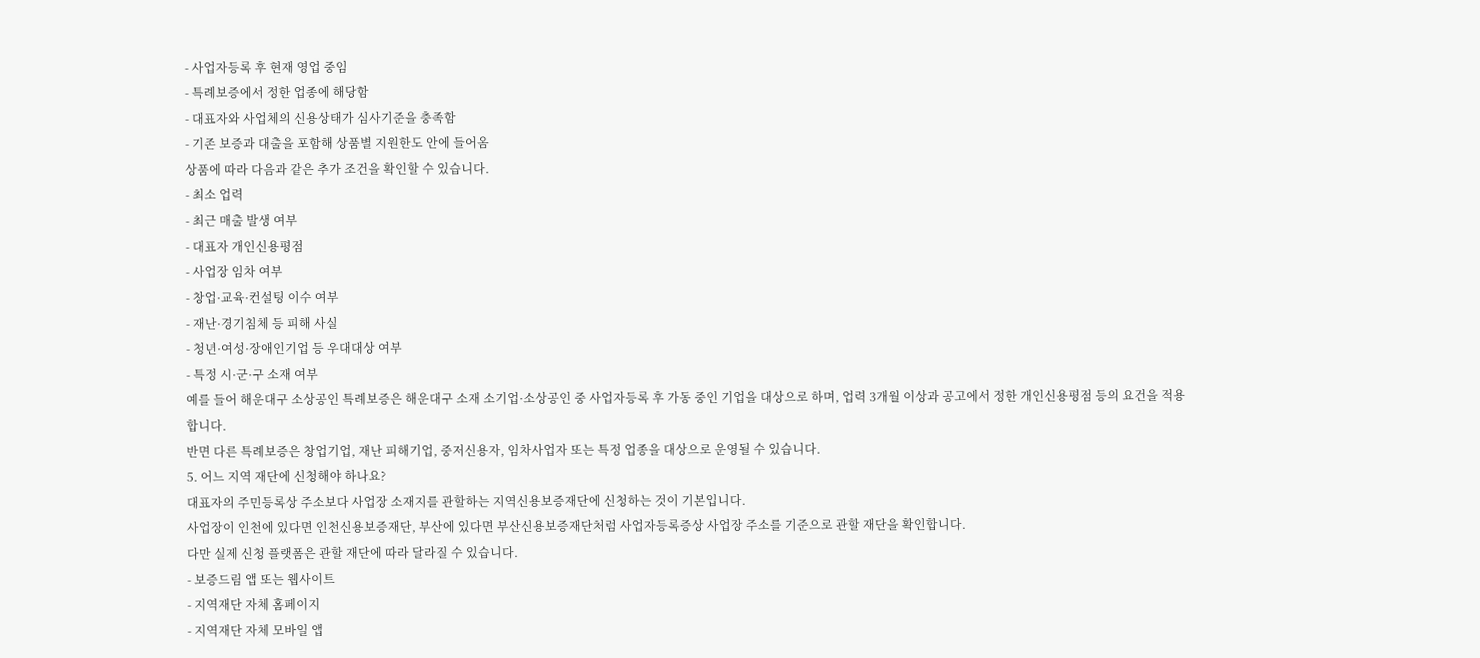- 사업자등록 후 현재 영업 중임
- 특례보증에서 정한 업종에 해당함
- 대표자와 사업체의 신용상태가 심사기준을 충족함
- 기존 보증과 대출을 포함해 상품별 지원한도 안에 들어옴
상품에 따라 다음과 같은 추가 조건을 확인할 수 있습니다.
- 최소 업력
- 최근 매출 발생 여부
- 대표자 개인신용평점
- 사업장 임차 여부
- 창업·교육·컨설팅 이수 여부
- 재난·경기침체 등 피해 사실
- 청년·여성·장애인기업 등 우대대상 여부
- 특정 시·군·구 소재 여부
예를 들어 해운대구 소상공인 특례보증은 해운대구 소재 소기업·소상공인 중 사업자등록 후 가동 중인 기업을 대상으로 하며, 업력 3개월 이상과 공고에서 정한 개인신용평점 등의 요건을 적용합니다.
반면 다른 특례보증은 창업기업, 재난 피해기업, 중저신용자, 임차사업자 또는 특정 업종을 대상으로 운영될 수 있습니다.
5. 어느 지역 재단에 신청해야 하나요?
대표자의 주민등록상 주소보다 사업장 소재지를 관할하는 지역신용보증재단에 신청하는 것이 기본입니다.
사업장이 인천에 있다면 인천신용보증재단, 부산에 있다면 부산신용보증재단처럼 사업자등록증상 사업장 주소를 기준으로 관할 재단을 확인합니다.
다만 실제 신청 플랫폼은 관할 재단에 따라 달라질 수 있습니다.
- 보증드림 앱 또는 웹사이트
- 지역재단 자체 홈페이지
- 지역재단 자체 모바일 앱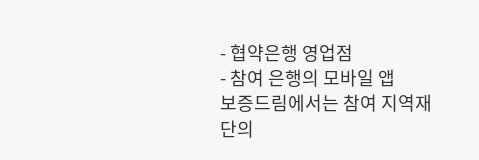- 협약은행 영업점
- 참여 은행의 모바일 앱
보증드림에서는 참여 지역재단의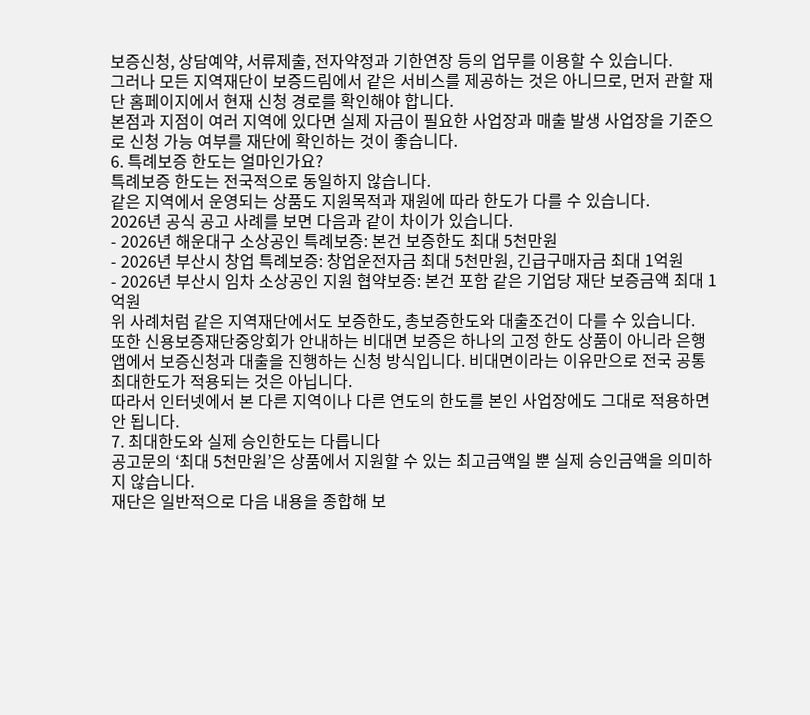보증신청, 상담예약, 서류제출, 전자약정과 기한연장 등의 업무를 이용할 수 있습니다.
그러나 모든 지역재단이 보증드림에서 같은 서비스를 제공하는 것은 아니므로, 먼저 관할 재단 홈페이지에서 현재 신청 경로를 확인해야 합니다.
본점과 지점이 여러 지역에 있다면 실제 자금이 필요한 사업장과 매출 발생 사업장을 기준으로 신청 가능 여부를 재단에 확인하는 것이 좋습니다.
6. 특례보증 한도는 얼마인가요?
특례보증 한도는 전국적으로 동일하지 않습니다.
같은 지역에서 운영되는 상품도 지원목적과 재원에 따라 한도가 다를 수 있습니다.
2026년 공식 공고 사례를 보면 다음과 같이 차이가 있습니다.
- 2026년 해운대구 소상공인 특례보증: 본건 보증한도 최대 5천만원
- 2026년 부산시 창업 특례보증: 창업운전자금 최대 5천만원, 긴급구매자금 최대 1억원
- 2026년 부산시 임차 소상공인 지원 협약보증: 본건 포함 같은 기업당 재단 보증금액 최대 1억원
위 사례처럼 같은 지역재단에서도 보증한도, 총보증한도와 대출조건이 다를 수 있습니다.
또한 신용보증재단중앙회가 안내하는 비대면 보증은 하나의 고정 한도 상품이 아니라 은행 앱에서 보증신청과 대출을 진행하는 신청 방식입니다. 비대면이라는 이유만으로 전국 공통 최대한도가 적용되는 것은 아닙니다.
따라서 인터넷에서 본 다른 지역이나 다른 연도의 한도를 본인 사업장에도 그대로 적용하면 안 됩니다.
7. 최대한도와 실제 승인한도는 다릅니다
공고문의 ‘최대 5천만원’은 상품에서 지원할 수 있는 최고금액일 뿐 실제 승인금액을 의미하지 않습니다.
재단은 일반적으로 다음 내용을 종합해 보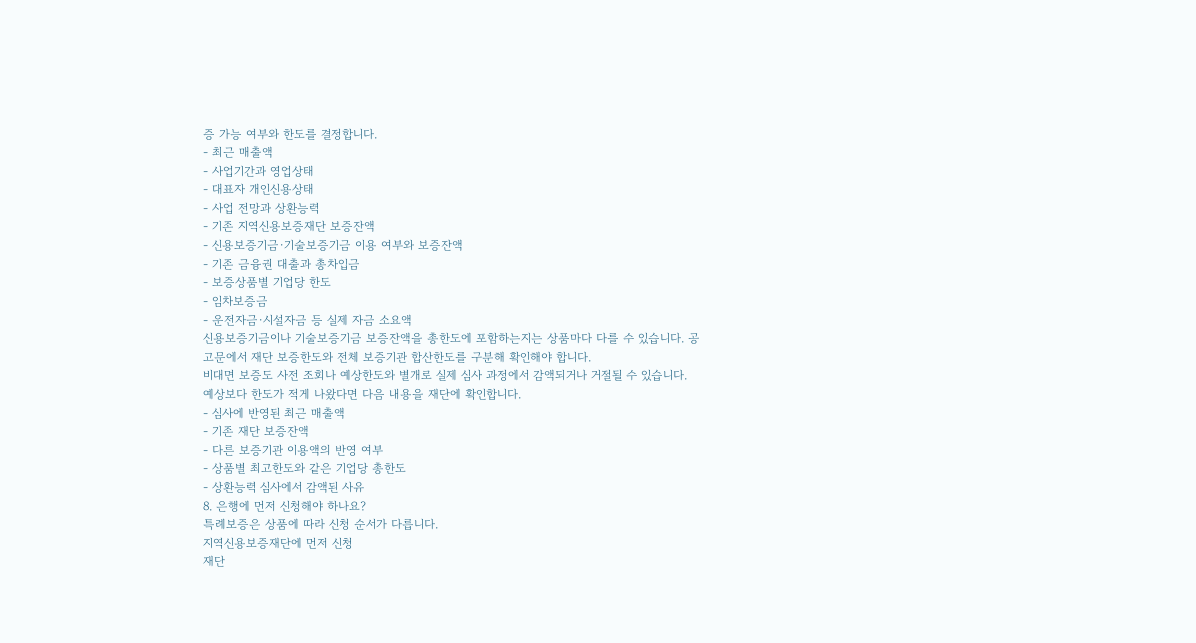증 가능 여부와 한도를 결정합니다.
- 최근 매출액
- 사업기간과 영업상태
- 대표자 개인신용상태
- 사업 전망과 상환능력
- 기존 지역신용보증재단 보증잔액
- 신용보증기금·기술보증기금 이용 여부와 보증잔액
- 기존 금융권 대출과 총차입금
- 보증상품별 기업당 한도
- 임차보증금
- 운전자금·시설자금 등 실제 자금 소요액
신용보증기금이나 기술보증기금 보증잔액을 총한도에 포함하는지는 상품마다 다를 수 있습니다. 공고문에서 재단 보증한도와 전체 보증기관 합산한도를 구분해 확인해야 합니다.
비대면 보증도 사전 조회나 예상한도와 별개로 실제 심사 과정에서 감액되거나 거절될 수 있습니다.
예상보다 한도가 적게 나왔다면 다음 내용을 재단에 확인합니다.
- 심사에 반영된 최근 매출액
- 기존 재단 보증잔액
- 다른 보증기관 이용액의 반영 여부
- 상품별 최고한도와 같은 기업당 총한도
- 상환능력 심사에서 감액된 사유
8. 은행에 먼저 신청해야 하나요?
특례보증은 상품에 따라 신청 순서가 다릅니다.
지역신용보증재단에 먼저 신청
재단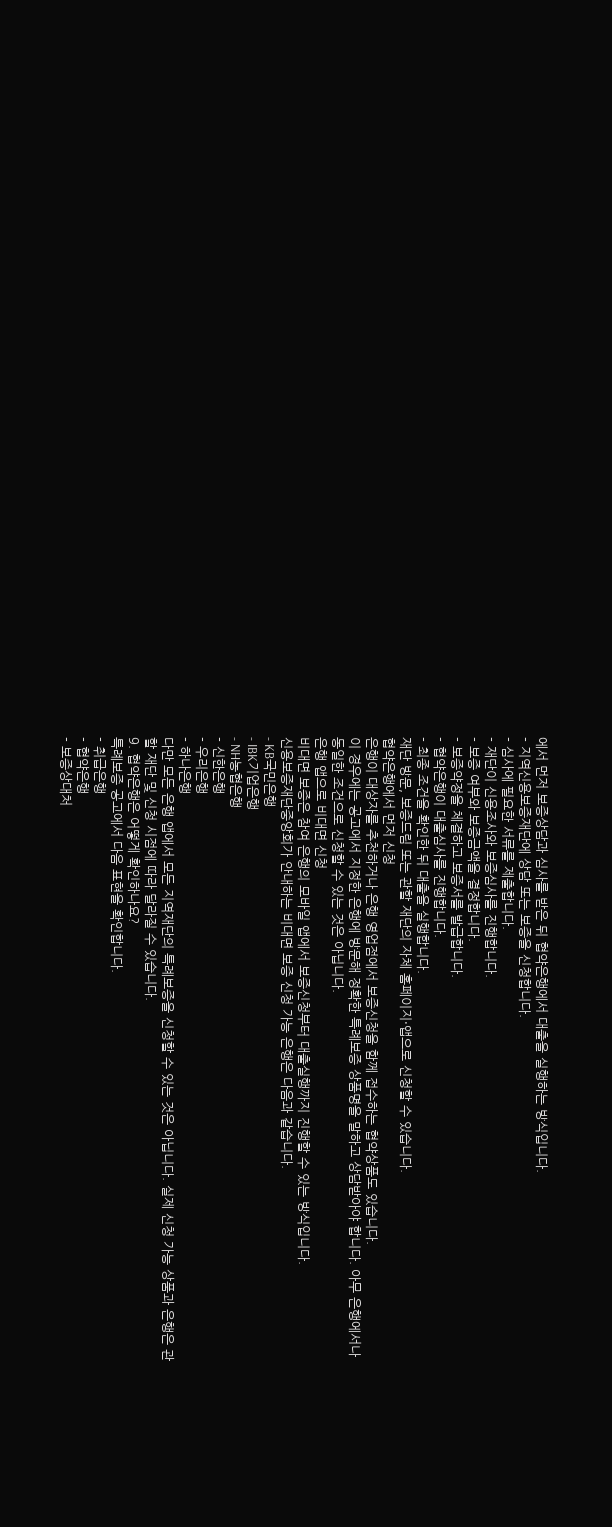에서 먼저 보증상담과 심사를 받은 뒤 협약은행에서 대출을 실행하는 방식입니다.
- 지역신용보증재단에 상담 또는 보증을 신청합니다.
- 심사에 필요한 서류를 제출합니다.
- 재단이 신용조사와 보증심사를 진행합니다.
- 보증 여부와 보증금액을 결정합니다.
- 보증약정을 체결하고 보증서를 발급합니다.
- 협약은행이 대출심사를 진행합니다.
- 최종 조건을 확인한 뒤 대출을 실행합니다.
재단 방문, 보증드림 또는 관할 재단의 자체 홈페이지·앱으로 신청할 수 있습니다.
협약은행에서 먼저 신청
은행이 대상자를 추천하거나 은행 영업점에서 보증신청을 함께 접수하는 협약상품도 있습니다.
이 경우에는 공고에서 지정한 은행에 방문해 정확한 특례보증 상품명을 말하고 상담받아야 합니다. 아무 은행에서나 동일한 조건으로 신청할 수 있는 것은 아닙니다.
은행 앱으로 비대면 신청
비대면 보증은 참여 은행의 모바일 앱에서 보증신청부터 대출실행까지 진행할 수 있는 방식입니다.
신용보증재단중앙회가 안내하는 비대면 보증 신청 가능 은행은 다음과 같습니다.
- KB국민은행
- IBK기업은행
- NH농협은행
- 신한은행
- 우리은행
- 하나은행
다만 모든 은행 앱에서 모든 지역재단의 특례보증을 신청할 수 있는 것은 아닙니다. 실제 신청 가능 상품과 은행은 관할 재단 및 신청 시점에 따라 달라질 수 있습니다.
9. 협약은행은 어떻게 확인하나요?
특례보증 공고에서 다음 표현을 확인합니다.
- 취급은행
- 협약은행
- 보증상대처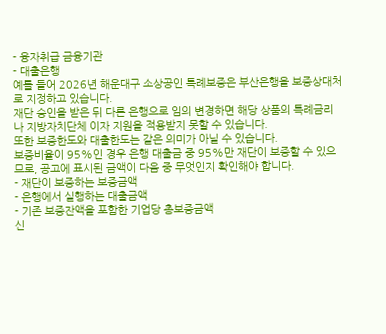- 융자취급 금융기관
- 대출은행
예를 들어 2026년 해운대구 소상공인 특례보증은 부산은행을 보증상대처로 지정하고 있습니다.
재단 승인을 받은 뒤 다른 은행으로 임의 변경하면 해당 상품의 특례금리나 지방자치단체 이자 지원을 적용받지 못할 수 있습니다.
또한 보증한도와 대출한도는 같은 의미가 아닐 수 있습니다.
보증비율이 95%인 경우 은행 대출금 중 95%만 재단이 보증할 수 있으므로, 공고에 표시된 금액이 다음 중 무엇인지 확인해야 합니다.
- 재단이 보증하는 보증금액
- 은행에서 실행하는 대출금액
- 기존 보증잔액을 포함한 기업당 총보증금액
신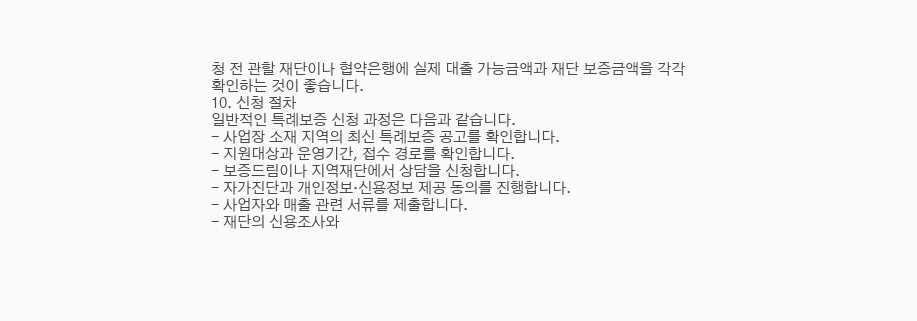청 전 관할 재단이나 협약은행에 실제 대출 가능금액과 재단 보증금액을 각각 확인하는 것이 좋습니다.
10. 신청 절차
일반적인 특례보증 신청 과정은 다음과 같습니다.
- 사업장 소재 지역의 최신 특례보증 공고를 확인합니다.
- 지원대상과 운영기간, 접수 경로를 확인합니다.
- 보증드림이나 지역재단에서 상담을 신청합니다.
- 자가진단과 개인정보·신용정보 제공 동의를 진행합니다.
- 사업자와 매출 관련 서류를 제출합니다.
- 재단의 신용조사와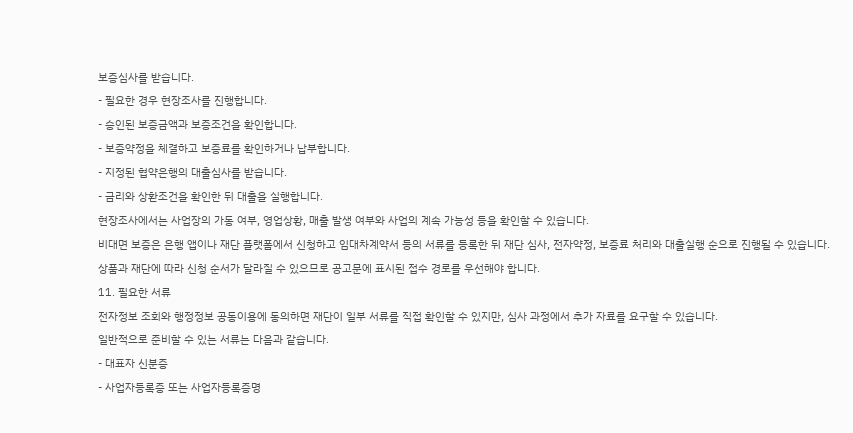보증심사를 받습니다.
- 필요한 경우 현장조사를 진행합니다.
- 승인된 보증금액과 보증조건을 확인합니다.
- 보증약정을 체결하고 보증료를 확인하거나 납부합니다.
- 지정된 협약은행의 대출심사를 받습니다.
- 금리와 상환조건을 확인한 뒤 대출을 실행합니다.
현장조사에서는 사업장의 가동 여부, 영업상황, 매출 발생 여부와 사업의 계속 가능성 등을 확인할 수 있습니다.
비대면 보증은 은행 앱이나 재단 플랫폼에서 신청하고 임대차계약서 등의 서류를 등록한 뒤 재단 심사, 전자약정, 보증료 처리와 대출실행 순으로 진행될 수 있습니다.
상품과 재단에 따라 신청 순서가 달라질 수 있으므로 공고문에 표시된 접수 경로를 우선해야 합니다.
11. 필요한 서류
전자정보 조회와 행정정보 공동이용에 동의하면 재단이 일부 서류를 직접 확인할 수 있지만, 심사 과정에서 추가 자료를 요구할 수 있습니다.
일반적으로 준비할 수 있는 서류는 다음과 같습니다.
- 대표자 신분증
- 사업자등록증 또는 사업자등록증명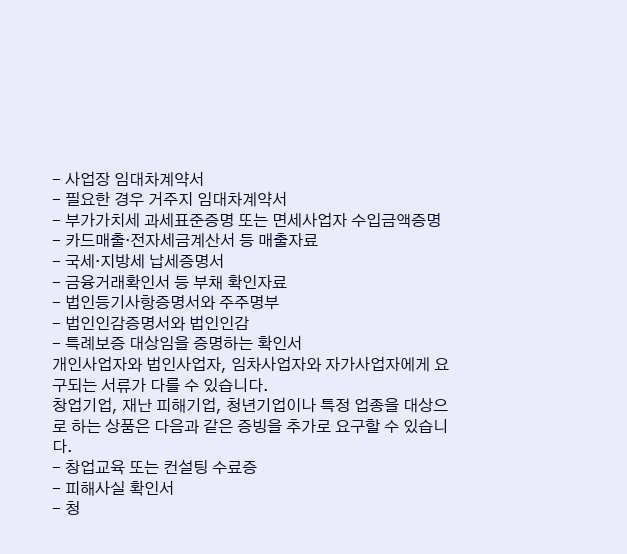- 사업장 임대차계약서
- 필요한 경우 거주지 임대차계약서
- 부가가치세 과세표준증명 또는 면세사업자 수입금액증명
- 카드매출·전자세금계산서 등 매출자료
- 국세·지방세 납세증명서
- 금융거래확인서 등 부채 확인자료
- 법인등기사항증명서와 주주명부
- 법인인감증명서와 법인인감
- 특례보증 대상임을 증명하는 확인서
개인사업자와 법인사업자, 임차사업자와 자가사업자에게 요구되는 서류가 다를 수 있습니다.
창업기업, 재난 피해기업, 청년기업이나 특정 업종을 대상으로 하는 상품은 다음과 같은 증빙을 추가로 요구할 수 있습니다.
- 창업교육 또는 컨설팅 수료증
- 피해사실 확인서
- 청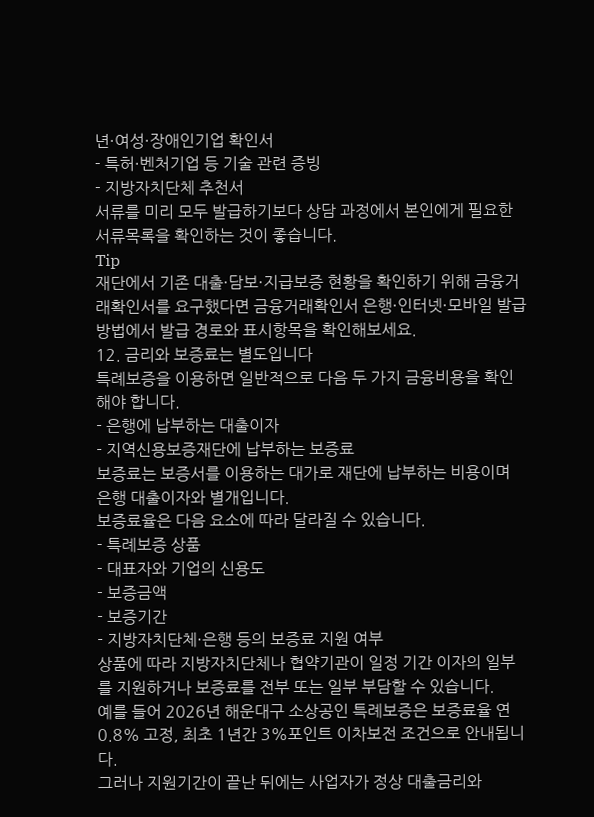년·여성·장애인기업 확인서
- 특허·벤처기업 등 기술 관련 증빙
- 지방자치단체 추천서
서류를 미리 모두 발급하기보다 상담 과정에서 본인에게 필요한 서류목록을 확인하는 것이 좋습니다.
Tip
재단에서 기존 대출·담보·지급보증 현황을 확인하기 위해 금융거래확인서를 요구했다면 금융거래확인서 은행·인터넷·모바일 발급방법에서 발급 경로와 표시항목을 확인해보세요.
12. 금리와 보증료는 별도입니다
특례보증을 이용하면 일반적으로 다음 두 가지 금융비용을 확인해야 합니다.
- 은행에 납부하는 대출이자
- 지역신용보증재단에 납부하는 보증료
보증료는 보증서를 이용하는 대가로 재단에 납부하는 비용이며 은행 대출이자와 별개입니다.
보증료율은 다음 요소에 따라 달라질 수 있습니다.
- 특례보증 상품
- 대표자와 기업의 신용도
- 보증금액
- 보증기간
- 지방자치단체·은행 등의 보증료 지원 여부
상품에 따라 지방자치단체나 협약기관이 일정 기간 이자의 일부를 지원하거나 보증료를 전부 또는 일부 부담할 수 있습니다.
예를 들어 2026년 해운대구 소상공인 특례보증은 보증료율 연 0.8% 고정, 최초 1년간 3%포인트 이차보전 조건으로 안내됩니다.
그러나 지원기간이 끝난 뒤에는 사업자가 정상 대출금리와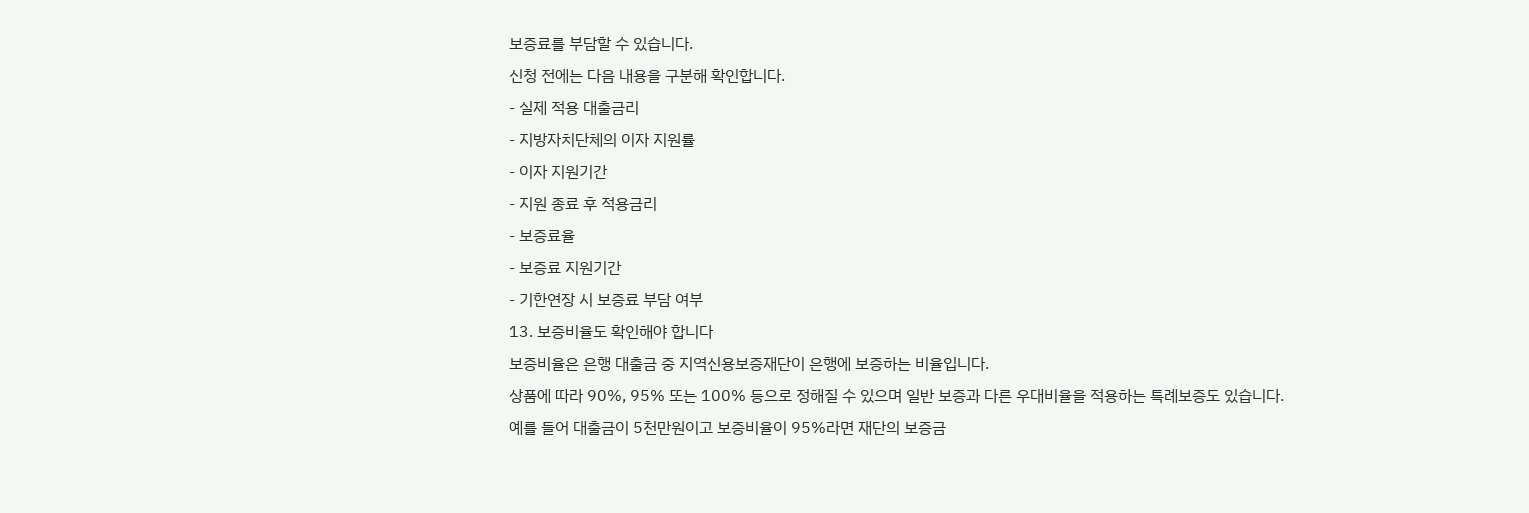보증료를 부담할 수 있습니다.
신청 전에는 다음 내용을 구분해 확인합니다.
- 실제 적용 대출금리
- 지방자치단체의 이자 지원률
- 이자 지원기간
- 지원 종료 후 적용금리
- 보증료율
- 보증료 지원기간
- 기한연장 시 보증료 부담 여부
13. 보증비율도 확인해야 합니다
보증비율은 은행 대출금 중 지역신용보증재단이 은행에 보증하는 비율입니다.
상품에 따라 90%, 95% 또는 100% 등으로 정해질 수 있으며 일반 보증과 다른 우대비율을 적용하는 특례보증도 있습니다.
예를 들어 대출금이 5천만원이고 보증비율이 95%라면 재단의 보증금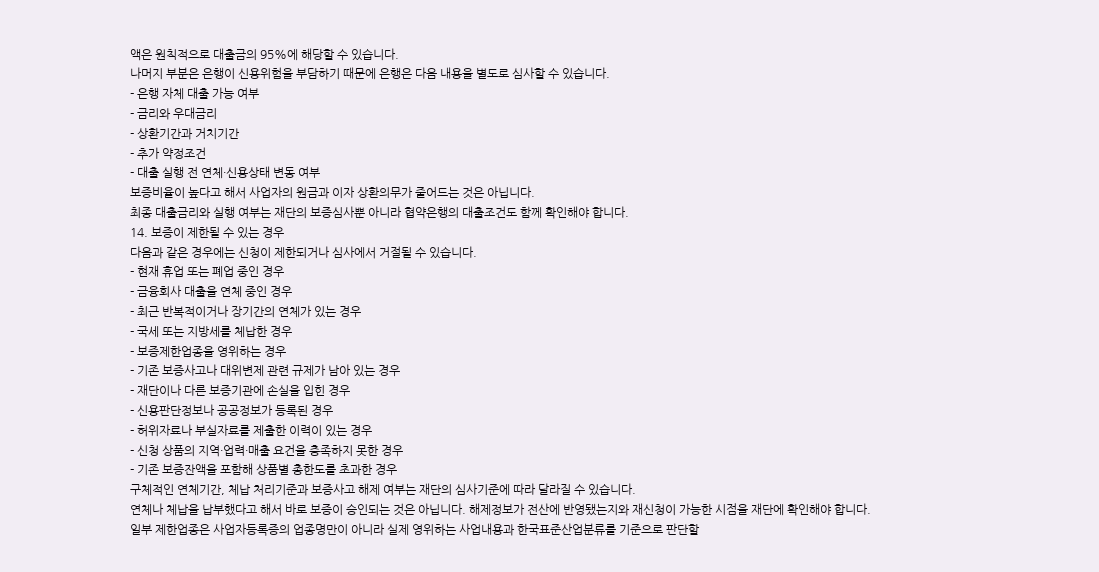액은 원칙적으로 대출금의 95%에 해당할 수 있습니다.
나머지 부분은 은행이 신용위험을 부담하기 때문에 은행은 다음 내용을 별도로 심사할 수 있습니다.
- 은행 자체 대출 가능 여부
- 금리와 우대금리
- 상환기간과 거치기간
- 추가 약정조건
- 대출 실행 전 연체·신용상태 변동 여부
보증비율이 높다고 해서 사업자의 원금과 이자 상환의무가 줄어드는 것은 아닙니다.
최종 대출금리와 실행 여부는 재단의 보증심사뿐 아니라 협약은행의 대출조건도 함께 확인해야 합니다.
14. 보증이 제한될 수 있는 경우
다음과 같은 경우에는 신청이 제한되거나 심사에서 거절될 수 있습니다.
- 현재 휴업 또는 폐업 중인 경우
- 금융회사 대출을 연체 중인 경우
- 최근 반복적이거나 장기간의 연체가 있는 경우
- 국세 또는 지방세를 체납한 경우
- 보증제한업종을 영위하는 경우
- 기존 보증사고나 대위변제 관련 규제가 남아 있는 경우
- 재단이나 다른 보증기관에 손실을 입힌 경우
- 신용판단정보나 공공정보가 등록된 경우
- 허위자료나 부실자료를 제출한 이력이 있는 경우
- 신청 상품의 지역·업력·매출 요건을 충족하지 못한 경우
- 기존 보증잔액을 포함해 상품별 총한도를 초과한 경우
구체적인 연체기간, 체납 처리기준과 보증사고 해제 여부는 재단의 심사기준에 따라 달라질 수 있습니다.
연체나 체납을 납부했다고 해서 바로 보증이 승인되는 것은 아닙니다. 해제정보가 전산에 반영됐는지와 재신청이 가능한 시점을 재단에 확인해야 합니다.
일부 제한업종은 사업자등록증의 업종명만이 아니라 실제 영위하는 사업내용과 한국표준산업분류를 기준으로 판단할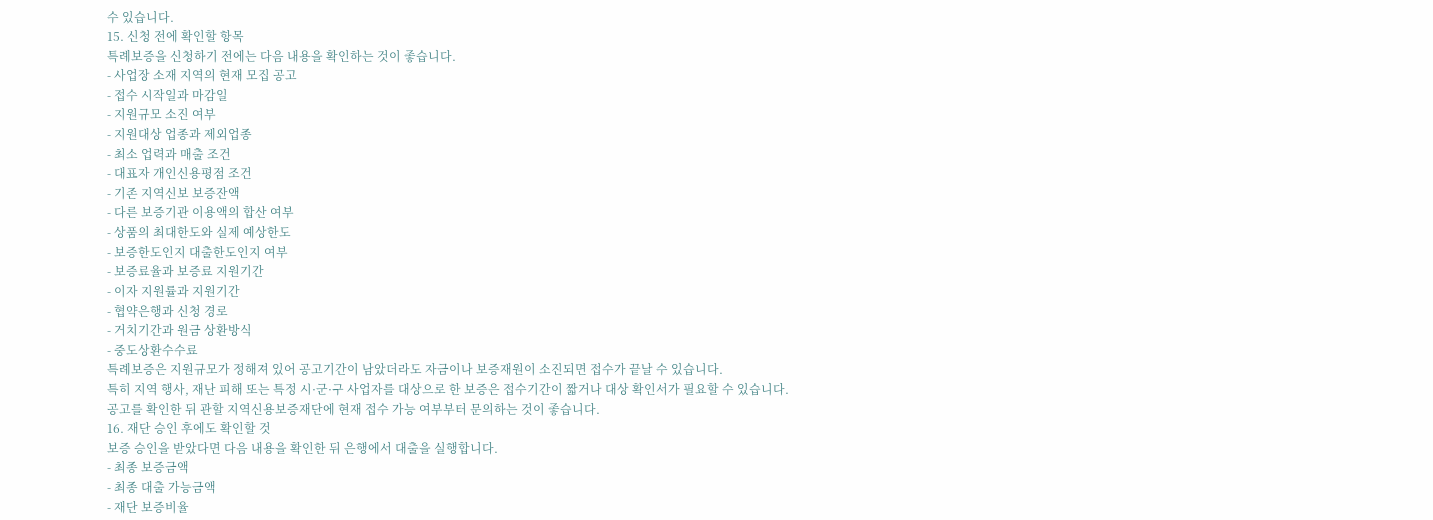수 있습니다.
15. 신청 전에 확인할 항목
특례보증을 신청하기 전에는 다음 내용을 확인하는 것이 좋습니다.
- 사업장 소재 지역의 현재 모집 공고
- 접수 시작일과 마감일
- 지원규모 소진 여부
- 지원대상 업종과 제외업종
- 최소 업력과 매출 조건
- 대표자 개인신용평점 조건
- 기존 지역신보 보증잔액
- 다른 보증기관 이용액의 합산 여부
- 상품의 최대한도와 실제 예상한도
- 보증한도인지 대출한도인지 여부
- 보증료율과 보증료 지원기간
- 이자 지원률과 지원기간
- 협약은행과 신청 경로
- 거치기간과 원금 상환방식
- 중도상환수수료
특례보증은 지원규모가 정해져 있어 공고기간이 남았더라도 자금이나 보증재원이 소진되면 접수가 끝날 수 있습니다.
특히 지역 행사, 재난 피해 또는 특정 시·군·구 사업자를 대상으로 한 보증은 접수기간이 짧거나 대상 확인서가 필요할 수 있습니다.
공고를 확인한 뒤 관할 지역신용보증재단에 현재 접수 가능 여부부터 문의하는 것이 좋습니다.
16. 재단 승인 후에도 확인할 것
보증 승인을 받았다면 다음 내용을 확인한 뒤 은행에서 대출을 실행합니다.
- 최종 보증금액
- 최종 대출 가능금액
- 재단 보증비율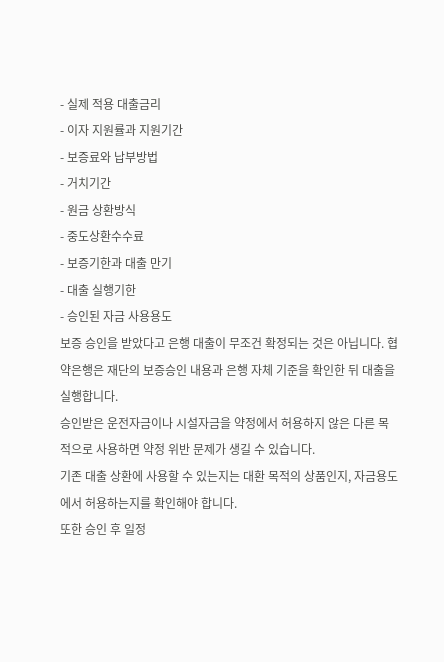- 실제 적용 대출금리
- 이자 지원률과 지원기간
- 보증료와 납부방법
- 거치기간
- 원금 상환방식
- 중도상환수수료
- 보증기한과 대출 만기
- 대출 실행기한
- 승인된 자금 사용용도
보증 승인을 받았다고 은행 대출이 무조건 확정되는 것은 아닙니다. 협약은행은 재단의 보증승인 내용과 은행 자체 기준을 확인한 뒤 대출을 실행합니다.
승인받은 운전자금이나 시설자금을 약정에서 허용하지 않은 다른 목적으로 사용하면 약정 위반 문제가 생길 수 있습니다.
기존 대출 상환에 사용할 수 있는지는 대환 목적의 상품인지, 자금용도에서 허용하는지를 확인해야 합니다.
또한 승인 후 일정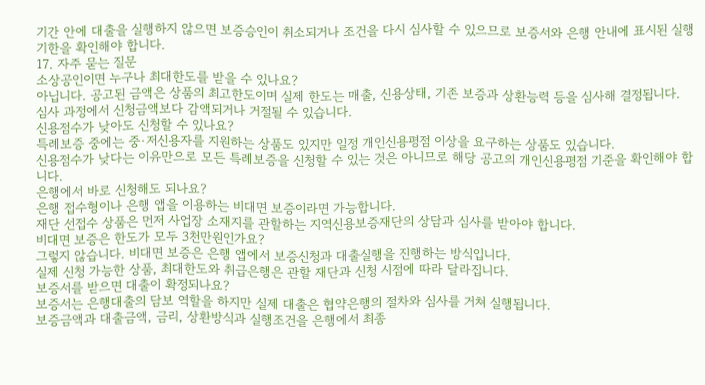기간 안에 대출을 실행하지 않으면 보증승인이 취소되거나 조건을 다시 심사할 수 있으므로 보증서와 은행 안내에 표시된 실행기한을 확인해야 합니다.
17. 자주 묻는 질문
소상공인이면 누구나 최대한도를 받을 수 있나요?
아닙니다. 공고된 금액은 상품의 최고한도이며 실제 한도는 매출, 신용상태, 기존 보증과 상환능력 등을 심사해 결정됩니다.
심사 과정에서 신청금액보다 감액되거나 거절될 수 있습니다.
신용점수가 낮아도 신청할 수 있나요?
특례보증 중에는 중·저신용자를 지원하는 상품도 있지만 일정 개인신용평점 이상을 요구하는 상품도 있습니다.
신용점수가 낮다는 이유만으로 모든 특례보증을 신청할 수 있는 것은 아니므로 해당 공고의 개인신용평점 기준을 확인해야 합니다.
은행에서 바로 신청해도 되나요?
은행 접수형이나 은행 앱을 이용하는 비대면 보증이라면 가능합니다.
재단 선접수 상품은 먼저 사업장 소재지를 관할하는 지역신용보증재단의 상담과 심사를 받아야 합니다.
비대면 보증은 한도가 모두 3천만원인가요?
그렇지 않습니다. 비대면 보증은 은행 앱에서 보증신청과 대출실행을 진행하는 방식입니다.
실제 신청 가능한 상품, 최대한도와 취급은행은 관할 재단과 신청 시점에 따라 달라집니다.
보증서를 받으면 대출이 확정되나요?
보증서는 은행대출의 담보 역할을 하지만 실제 대출은 협약은행의 절차와 심사를 거쳐 실행됩니다.
보증금액과 대출금액, 금리, 상환방식과 실행조건을 은행에서 최종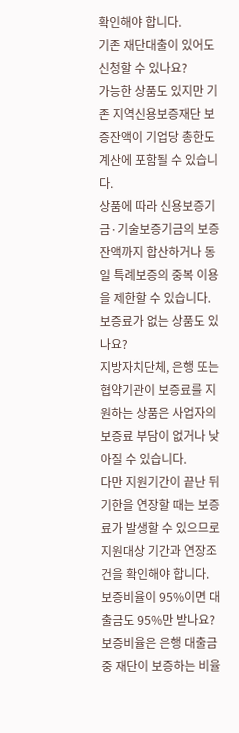확인해야 합니다.
기존 재단대출이 있어도 신청할 수 있나요?
가능한 상품도 있지만 기존 지역신용보증재단 보증잔액이 기업당 총한도 계산에 포함될 수 있습니다.
상품에 따라 신용보증기금·기술보증기금의 보증잔액까지 합산하거나 동일 특례보증의 중복 이용을 제한할 수 있습니다.
보증료가 없는 상품도 있나요?
지방자치단체, 은행 또는 협약기관이 보증료를 지원하는 상품은 사업자의 보증료 부담이 없거나 낮아질 수 있습니다.
다만 지원기간이 끝난 뒤 기한을 연장할 때는 보증료가 발생할 수 있으므로 지원대상 기간과 연장조건을 확인해야 합니다.
보증비율이 95%이면 대출금도 95%만 받나요?
보증비율은 은행 대출금 중 재단이 보증하는 비율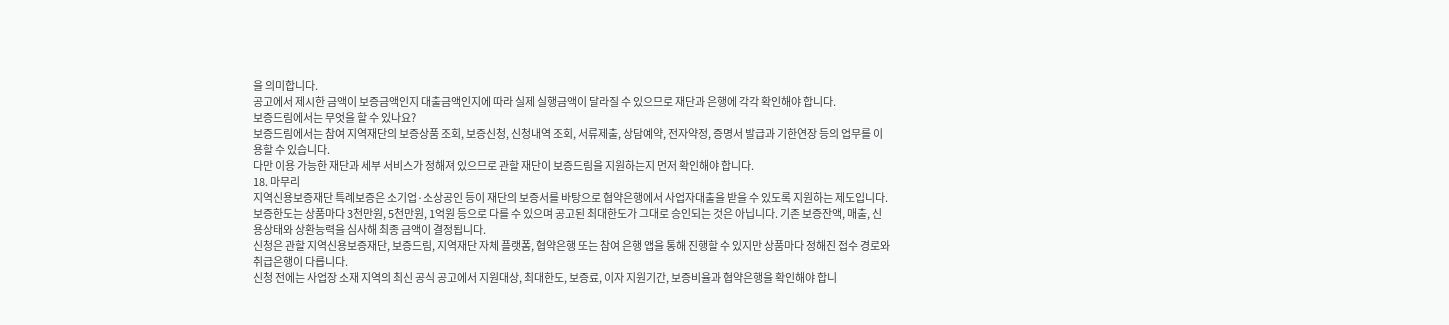을 의미합니다.
공고에서 제시한 금액이 보증금액인지 대출금액인지에 따라 실제 실행금액이 달라질 수 있으므로 재단과 은행에 각각 확인해야 합니다.
보증드림에서는 무엇을 할 수 있나요?
보증드림에서는 참여 지역재단의 보증상품 조회, 보증신청, 신청내역 조회, 서류제출, 상담예약, 전자약정, 증명서 발급과 기한연장 등의 업무를 이용할 수 있습니다.
다만 이용 가능한 재단과 세부 서비스가 정해져 있으므로 관할 재단이 보증드림을 지원하는지 먼저 확인해야 합니다.
18. 마무리
지역신용보증재단 특례보증은 소기업·소상공인 등이 재단의 보증서를 바탕으로 협약은행에서 사업자대출을 받을 수 있도록 지원하는 제도입니다.
보증한도는 상품마다 3천만원, 5천만원, 1억원 등으로 다를 수 있으며 공고된 최대한도가 그대로 승인되는 것은 아닙니다. 기존 보증잔액, 매출, 신용상태와 상환능력을 심사해 최종 금액이 결정됩니다.
신청은 관할 지역신용보증재단, 보증드림, 지역재단 자체 플랫폼, 협약은행 또는 참여 은행 앱을 통해 진행할 수 있지만 상품마다 정해진 접수 경로와 취급은행이 다릅니다.
신청 전에는 사업장 소재 지역의 최신 공식 공고에서 지원대상, 최대한도, 보증료, 이자 지원기간, 보증비율과 협약은행을 확인해야 합니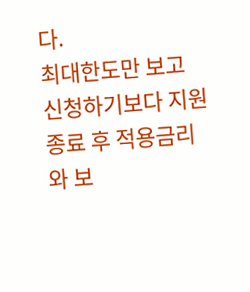다.
최대한도만 보고 신청하기보다 지원 종료 후 적용금리와 보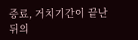증료, 거치기간이 끝난 뒤의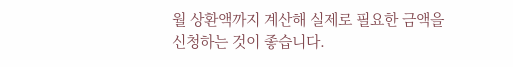월 상환액까지 계산해 실제로 필요한 금액을 신청하는 것이 좋습니다.